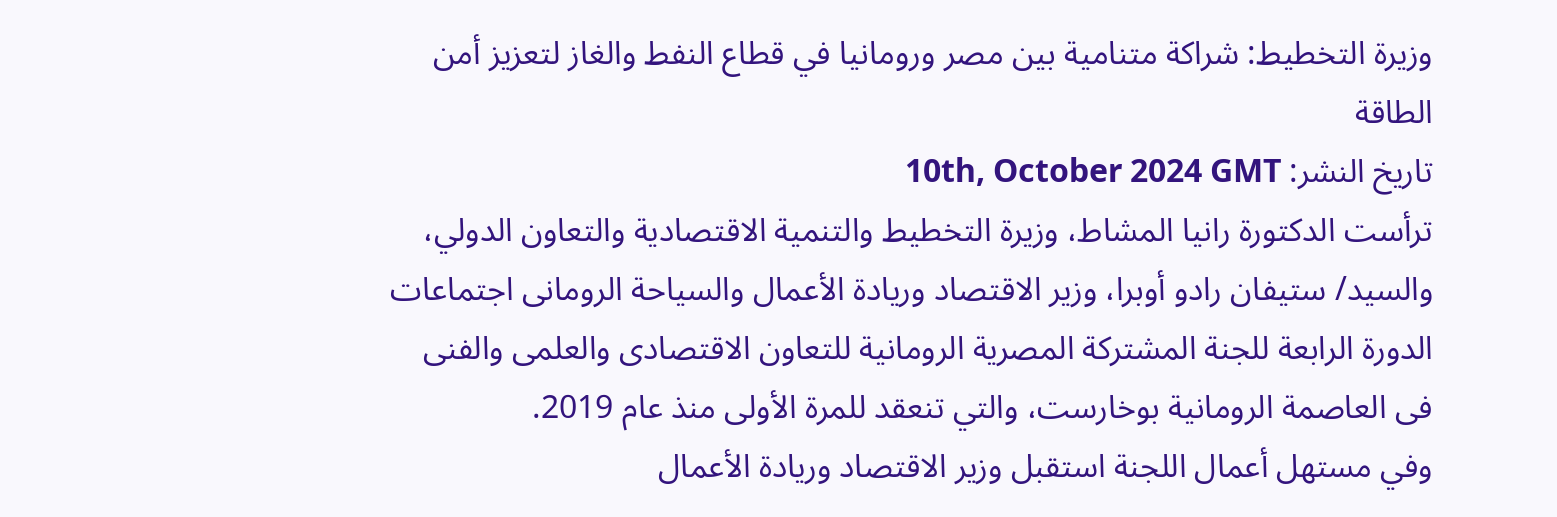وزيرة التخطيط: شراكة متنامية بين مصر ورومانيا في قطاع النفط والغاز لتعزيز أمن الطاقة
تاريخ النشر: 10th, October 2024 GMT
ترأست الدكتورة رانيا المشاط، وزيرة التخطيط والتنمية الاقتصادية والتعاون الدولي، والسيد/ ستيفان رادو أوبرا، وزير الاقتصاد وريادة الأعمال والسياحة الرومانى اجتماعات الدورة الرابعة للجنة المشتركة المصرية الرومانية للتعاون الاقتصادى والعلمى والفنى فى العاصمة الرومانية بوخارست، والتي تنعقد للمرة الأولى منذ عام 2019.
وفي مستهل أعمال اللجنة استقبل وزير الاقتصاد وريادة الأعمال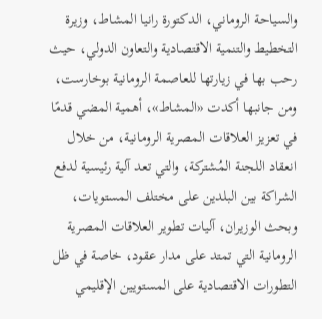والسياحة الروماني، الدكتورة رانيا المشاط، وزيرة التخطيط والتنمية الاقتصادية والتعاون الدولي، حيث رحب بها في زيارتها للعاصمة الرومانية بوخارست، ومن جانبها أكدت «المشاط»، أهمية المضي قدمًا في تعزيز العلاقات المصرية الرومانية، من خلال انعقاد اللجنة المُشتركة، والتي تعد آلية رئيسية لدفع الشراكة بين البلدين على مختلف المستويات،
وبحث الوزيران، آليات تطوير العلاقات المصرية الرومانية التي تمتد على مدار عقود، خاصة في ظل التطورات الاقتصادية على المستويين الإقليمي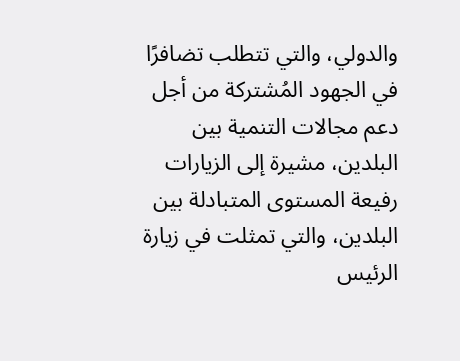والدولي، والتي تتطلب تضافرًا في الجهود المُشتركة من أجل دعم مجالات التنمية بين البلدين، مشيرة إلى الزيارات رفيعة المستوى المتبادلة بين البلدين، والتي تمثلت في زيارة الرئيس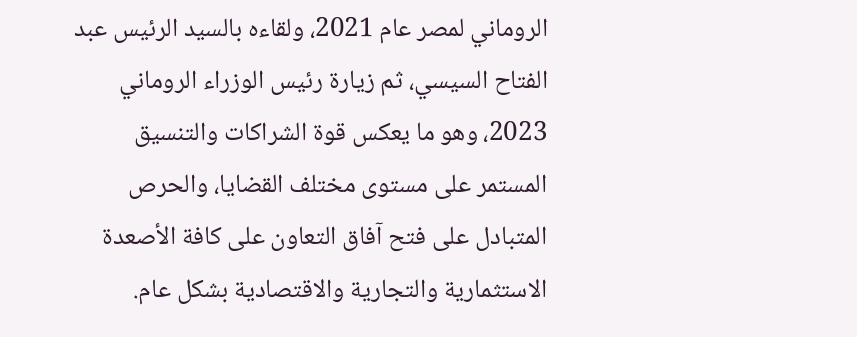الروماني لمصر عام 2021، ولقاءه بالسيد الرئيس عبد الفتاح السيسي، ثم زيارة رئيس الوزراء الروماني 2023، وهو ما يعكس قوة الشراكات والتنسيق المستمر على مستوى مختلف القضايا، والحرص المتبادل على فتح آفاق التعاون على كافة الأصعدة الاستثمارية والتجارية والاقتصادية بشكل عام.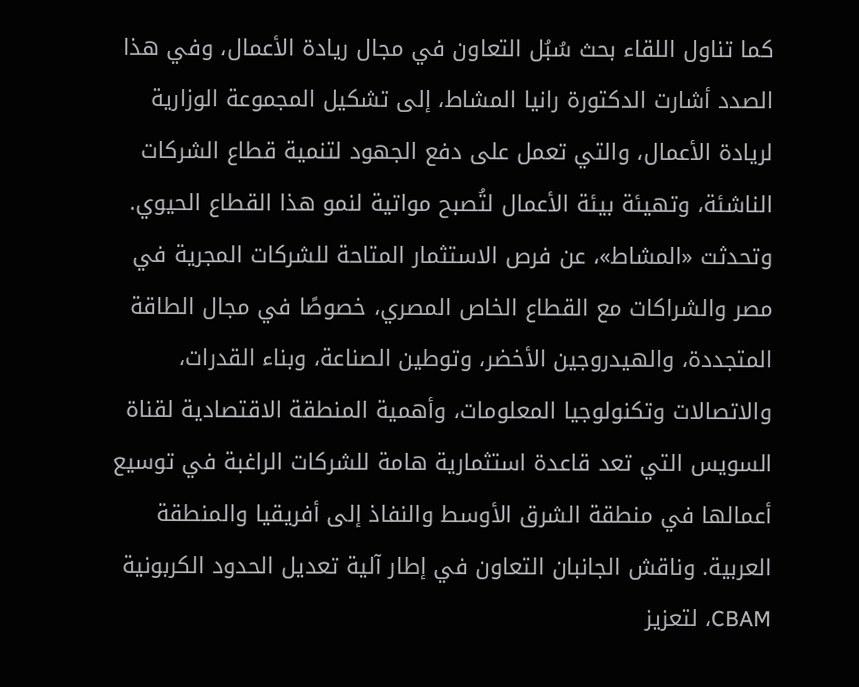كما تناول اللقاء بحث سُبُل التعاون في مجال ريادة الأعمال، وفي هذا الصدد أشارت الدكتورة رانيا المشاط، إلى تشكيل المجموعة الوزارية لريادة الأعمال، والتي تعمل على دفع الجهود لتنمية قطاع الشركات الناشئة، وتهيئة بيئة الأعمال لتُصبح مواتية لنمو هذا القطاع الحيوي.
وتحدثت «المشاط»، عن فرص الاستثمار المتاحة للشركات المجرية في مصر والشراكات مع القطاع الخاص المصري، خصوصًا في مجال الطاقة المتجددة، والهيدروجين الأخضر، وتوطين الصناعة، وبناء القدرات، والاتصالات وتكنولوجيا المعلومات، وأهمية المنطقة الاقتصادية لقناة السويس التي تعد قاعدة استثمارية هامة للشركات الراغبة في توسيع أعمالها في منطقة الشرق الأوسط والنفاذ إلى أفريقيا والمنطقة العربية. وناقش الجانبان التعاون في إطار آلية تعديل الحدود الكربونية CBAM، لتعزيز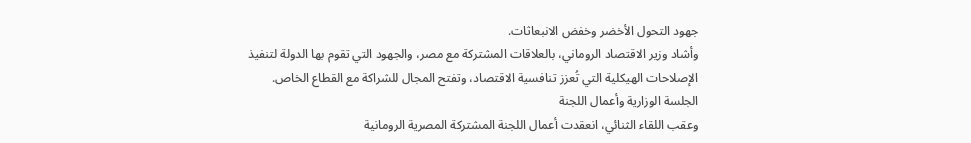جهود التحول الأخضر وخفض الانبعاثات.
وأشاد وزير الاقتصاد الروماني، بالعلاقات المشتركة مع مصر، والجهود التي تقوم بها الدولة لتنفيذ الإصلاحات الهيكلية التي تُعزز تنافسية الاقتصاد، وتفتح المجال للشراكة مع القطاع الخاص.
الجلسة الوزارية وأعمال اللجنة
وعقب اللقاء الثنائي، انعقدت أعمال اللجنة المشتركة المصرية الرومانية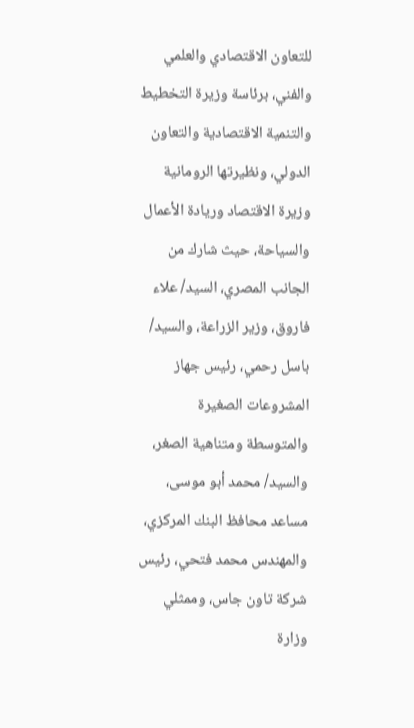للتعاون الاقتصادي والعلمي والفني، برئاسة وزيرة التخطيط والتنمية الاقتصادية والتعاون الدولي، ونظيرتها الرومانية وزيرة الاقتصاد وريادة الأعمال والسياحة، حيث شارك من الجانب المصري، السيد/ علاء فاروق، وزير الزراعة، والسيد/ باسل رحمي، رئيس جهاز المشروعات الصغيرة والمتوسطة ومتناهية الصغر، والسيد/ محمد أبو موسى، مساعد محافظ البنك المركزي، والمهندس محمد فتحي، رئيس شركة تاون جاس، وممثلي وزارة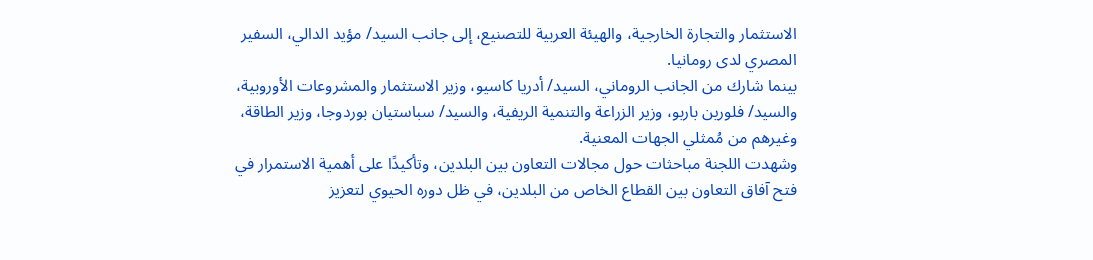الاستثمار والتجارة الخارجية، والهيئة العربية للتصنيع، إلى جانب السيد/ مؤيد الدالي، السفير المصري لدى رومانيا.
بينما شارك من الجانب الروماني، السيد/ أدريا كاسيو، وزير الاستثمار والمشروعات الأوروبية، والسيد/ فلورين باربو، وزير الزراعة والتنمية الريفية، والسيد/ سباستيان بوردوجا، وزير الطاقة، وغيرهم من مُمثلي الجهات المعنية.
وشهدت اللجنة مباحثات حول مجالات التعاون بين البلدين، وتأكيدًا على أهمية الاستمرار في فتح آفاق التعاون بين القطاع الخاص من البلدين، في ظل دوره الحيوي لتعزيز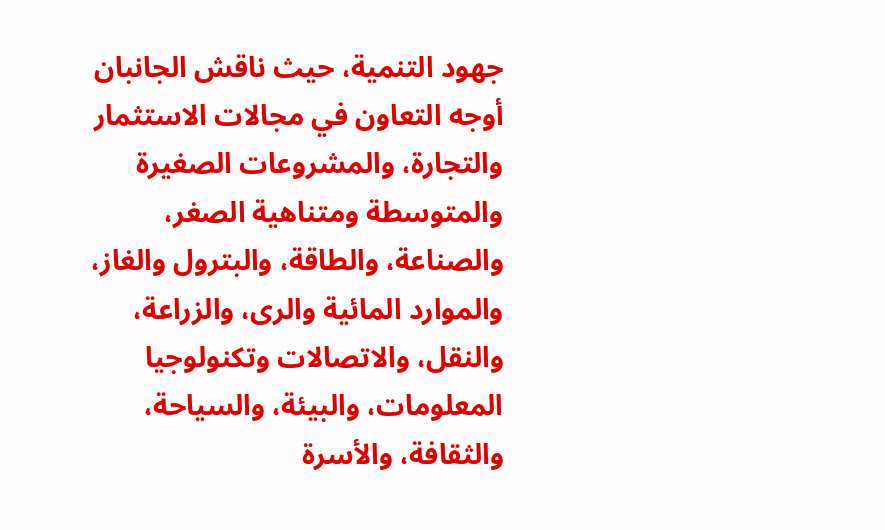جهود التنمية، حيث ناقش الجانبان أوجه التعاون في مجالات الاستثمار والتجارة، والمشروعات الصغيرة والمتوسطة ومتناهية الصغر، والصناعة، والطاقة، والبترول والغاز، والموارد المائية والرى، والزراعة، والنقل، والاتصالات وتكنولوجيا المعلومات، والبيئة، والسياحة، والثقافة، والأسرة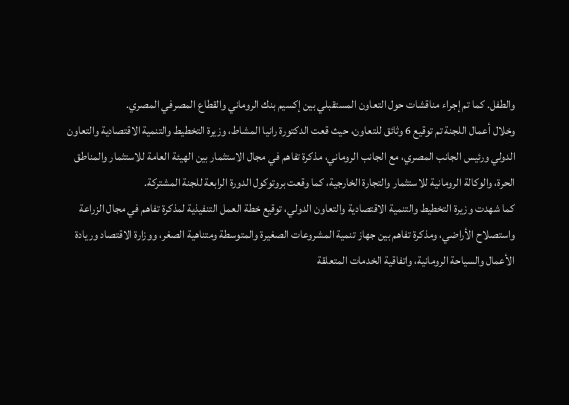والطفل. كما تم إجراء مناقشات حول التعاون المستقبلي بين إكسيم بنك الروماني والقطاع المصرفي المصري.
وخلال أعمال اللجنة تم توقيع 6 وثائق للتعاون، حيث قعت الدكتورة رانيا المشاط، وزيرة التخطيط والتنمية الاقتصادية والتعاون الدولي ورئيس الجانب المصري، مع الجانب الروماني، مذكرة تفاهم في مجال الاستثمار بين الهيئة العامة للاستثمار والمناطق الحرة، والوكالة الرومانية للاستثمار والتجارة الخارجية، كما وقعت بروتوكول الدورة الرابعة للجنة المشتركة.
كما شهدت وزيرة التخطيط والتنمية الاقتصادية والتعاون الدولي، توقيع خطة العمل التنفيذية لمذكرة تفاهم في مجال الزراعة واستصلاح الأراضي، ومذكرة تفاهم بين جهاز تنمية المشروعات الصغيرة والمتوسطة ومتناهية الصغر، ووزارة الاقتصاد وريادة الأعمال والسياحة الرومانية، واتفاقية الخدمات المتعلقة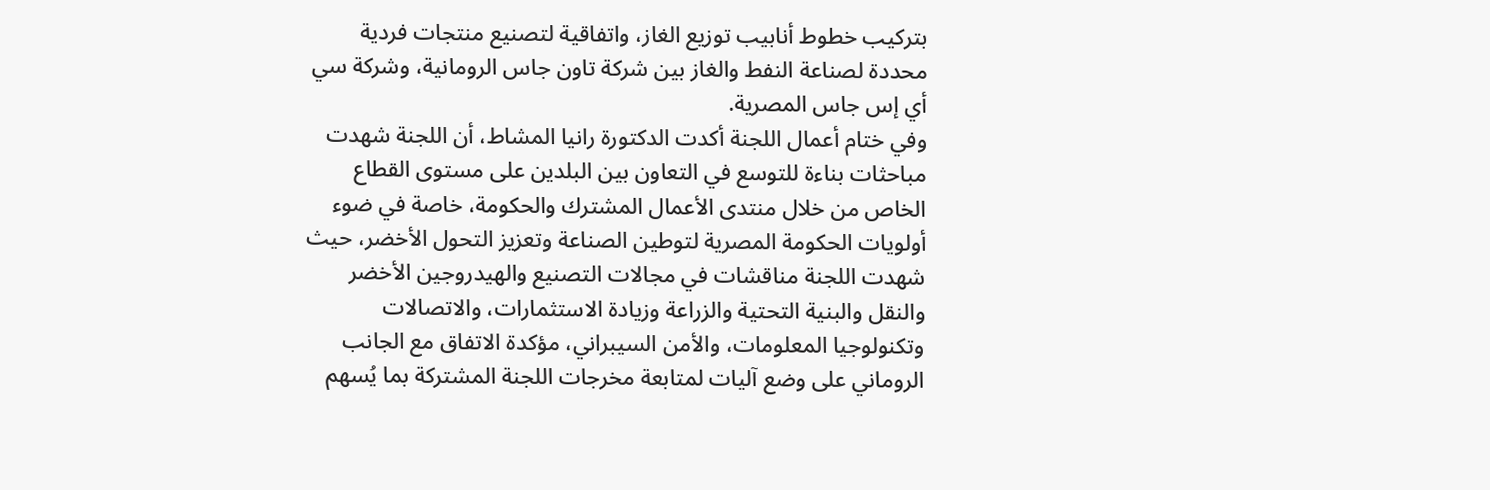بتركيب خطوط أنابيب توزيع الغاز، واتفاقية لتصنيع منتجات فردية محددة لصناعة النفط والغاز بين شركة تاون جاس الرومانية، وشركة سي أي إس جاس المصرية.
وفي ختام أعمال اللجنة أكدت الدكتورة رانيا المشاط، أن اللجنة شهدت مباحثات بناءة للتوسع في التعاون بين البلدين على مستوى القطاع الخاص من خلال منتدى الأعمال المشترك والحكومة، خاصة في ضوء أولويات الحكومة المصرية لتوطين الصناعة وتعزيز التحول الأخضر، حيث شهدت اللجنة مناقشات في مجالات التصنيع والهيدروجين الأخضر والنقل والبنية التحتية والزراعة وزيادة الاستثمارات، والاتصالات وتكنولوجيا المعلومات، والأمن السيبراني، مؤكدة الاتفاق مع الجانب الروماني على وضع آليات لمتابعة مخرجات اللجنة المشتركة بما يُسهم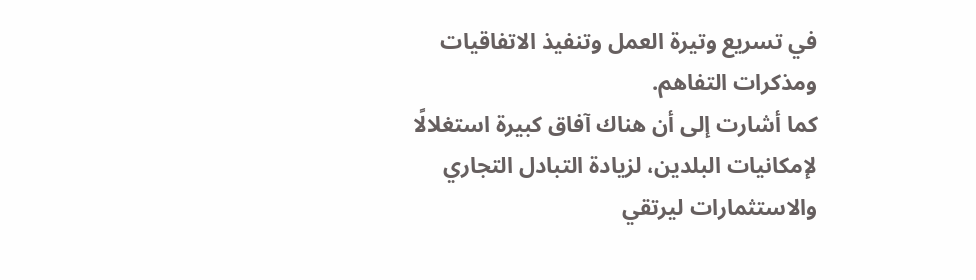في تسريع وتيرة العمل وتنفيذ الاتفاقيات ومذكرات التفاهم.
كما أشارت إلى أن هناك آفاق كبيرة استغلالًا لإمكانيات البلدين، لزيادة التبادل التجاري والاستثمارات ليرتقي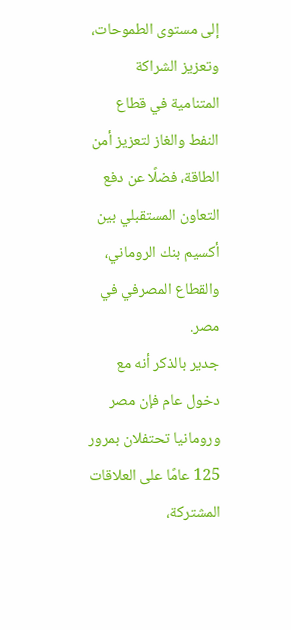إلى مستوى الطموحات، وتعزيز الشراكة المتنامية في قطاع النفط والغاز لتعزيز أمن الطاقة، فضلًا عن دفع التعاون المستقبلي بين أكسيم بنك الروماني، والقطاع المصرفي في مصر.
جدير بالذكر أنه مع دخول عام فإن مصر ورومانيا تحتفلان بمرور 125 عامًا على العلاقات المشتركة،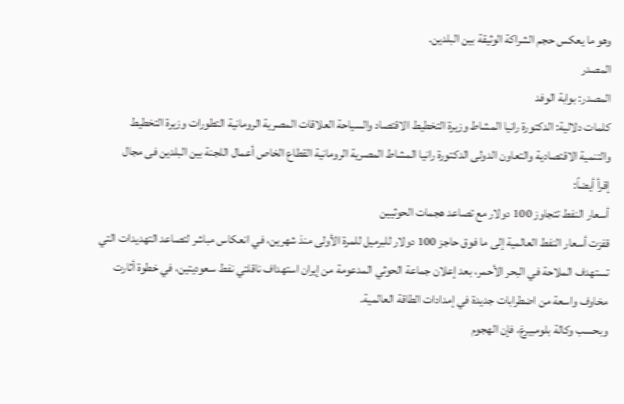وهو ما يعكس حجم الشراكة الوثيقة بين البلدين.
المصدر
المصدر: بوابة الوفد
كلمات دلالية: الدكتورة رانيا المشاط وزيرة التخطيط الاقتصاد والسياحة العلاقات المصرية الرومانية التطورات وزیرة التخطیط والتنمیة الاقتصادیة والتعاون الدولی الدکتورة رانیا المشاط المصریة الرومانیة القطاع الخاص أعمال اللجنة بین البلدین فی مجال
إقرأ أيضاً:
أسعار النفط تتجاوز 100 دولار مع تصاعد هجمات الحوثيين
قفزت أسعار النفط العالمية إلى ما فوق حاجز 100 دولار للبرميل للمرة الأولى منذ شهرين، في انعكاس مباشر لتصاعد التهديدات التي تستهدف الملاحة في البحر الأحمر، بعد إعلان جماعة الحوثي المدعومة من إيران استهداف ناقلتي نفط سعوديتين، في خطوة أثارت مخاوف واسعة من اضطرابات جديدة في إمدادات الطاقة العالمية.
وبحسب وكالة بلومبيرغ، فإن الهجوم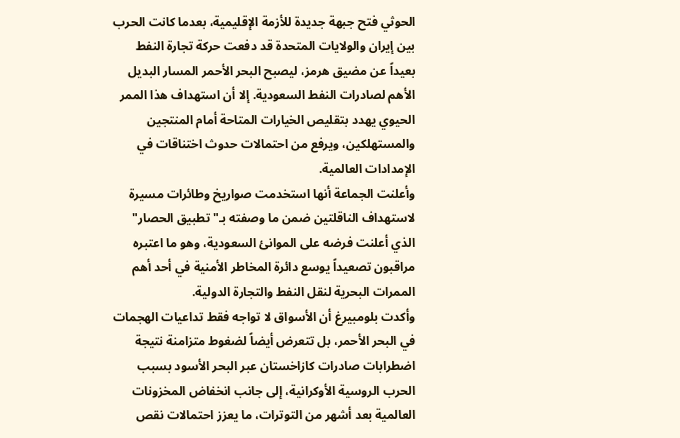الحوثي فتح جبهة جديدة للأزمة الإقليمية، بعدما كانت الحرب بين إيران والولايات المتحدة قد دفعت حركة تجارة النفط بعيداً عن مضيق هرمز، ليصبح البحر الأحمر المسار البديل الأهم لصادرات النفط السعودية. إلا أن استهداف هذا الممر الحيوي يهدد بتقليص الخيارات المتاحة أمام المنتجين والمستهلكين، ويرفع من احتمالات حدوث اختناقات في الإمدادات العالمية.
وأعلنت الجماعة أنها استخدمت صواريخ وطائرات مسيرة لاستهداف الناقلتين ضمن ما وصفته بـ"تطبيق الحصار" الذي أعلنت فرضه على الموانئ السعودية، وهو ما اعتبره مراقبون تصعيداً يوسع دائرة المخاطر الأمنية في أحد أهم الممرات البحرية لنقل النفط والتجارة الدولية.
وأكدت بلومبيرغ أن الأسواق لا تواجه فقط تداعيات الهجمات في البحر الأحمر، بل تتعرض أيضاً لضغوط متزامنة نتيجة اضطرابات صادرات كازاخستان عبر البحر الأسود بسبب الحرب الروسية الأوكرانية، إلى جانب انخفاض المخزونات العالمية بعد أشهر من التوترات، ما يعزز احتمالات نقص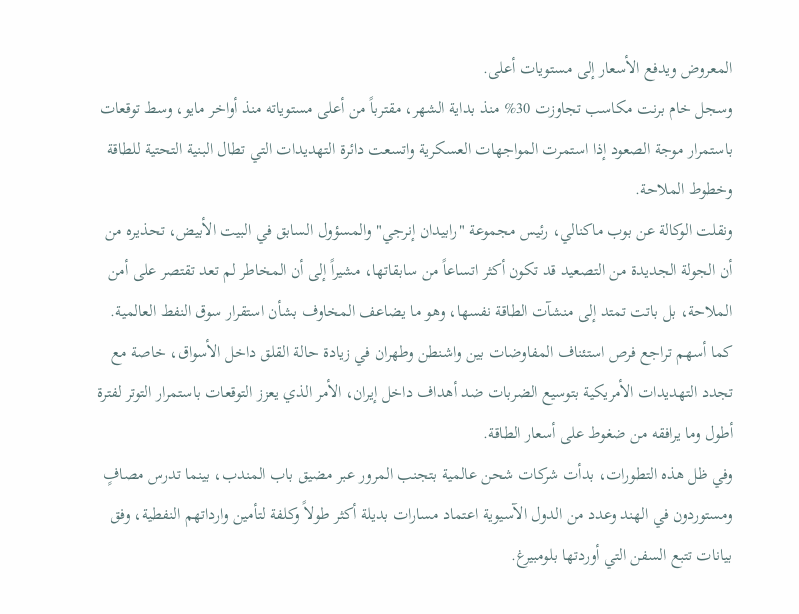المعروض ويدفع الأسعار إلى مستويات أعلى.
وسجل خام برنت مكاسب تجاوزت 30% منذ بداية الشهر، مقترباً من أعلى مستوياته منذ أواخر مايو، وسط توقعات باستمرار موجة الصعود إذا استمرت المواجهات العسكرية واتسعت دائرة التهديدات التي تطال البنية التحتية للطاقة وخطوط الملاحة.
ونقلت الوكالة عن بوب ماكنالي، رئيس مجموعة "رابيدان إنرجي" والمسؤول السابق في البيت الأبيض، تحذيره من أن الجولة الجديدة من التصعيد قد تكون أكثر اتساعاً من سابقاتها، مشيراً إلى أن المخاطر لم تعد تقتصر على أمن الملاحة، بل باتت تمتد إلى منشآت الطاقة نفسها، وهو ما يضاعف المخاوف بشأن استقرار سوق النفط العالمية.
كما أسهم تراجع فرص استئناف المفاوضات بين واشنطن وطهران في زيادة حالة القلق داخل الأسواق، خاصة مع تجدد التهديدات الأمريكية بتوسيع الضربات ضد أهداف داخل إيران، الأمر الذي يعزز التوقعات باستمرار التوتر لفترة أطول وما يرافقه من ضغوط على أسعار الطاقة.
وفي ظل هذه التطورات، بدأت شركات شحن عالمية بتجنب المرور عبر مضيق باب المندب، بينما تدرس مصافٍ ومستوردون في الهند وعدد من الدول الآسيوية اعتماد مسارات بديلة أكثر طولاً وكلفة لتأمين وارداتهم النفطية، وفق بيانات تتبع السفن التي أوردتها بلومبيرغ.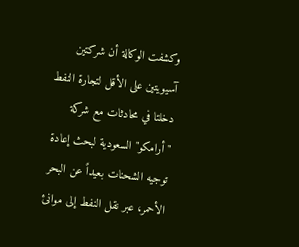وكشفت الوكالة أن شركتين آسيويتين على الأقل لتجارة النفط دخلتا في محادثات مع شركة "أرامكو" السعودية لبحث إعادة توجيه الشحنات بعيداً عن البحر الأحمر، عبر نقل النفط إلى موانئ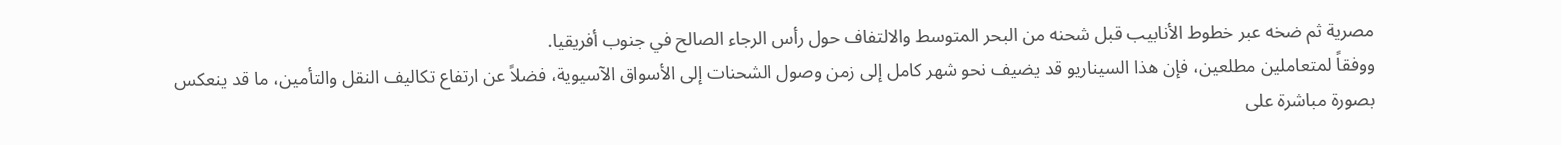مصرية ثم ضخه عبر خطوط الأنابيب قبل شحنه من البحر المتوسط والالتفاف حول رأس الرجاء الصالح في جنوب أفريقيا.
ووفقاً لمتعاملين مطلعين، فإن هذا السيناريو قد يضيف نحو شهر كامل إلى زمن وصول الشحنات إلى الأسواق الآسيوية، فضلاً عن ارتفاع تكاليف النقل والتأمين، ما قد ينعكس بصورة مباشرة على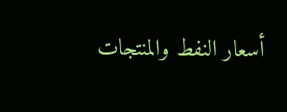أسعار النفط والمنتجات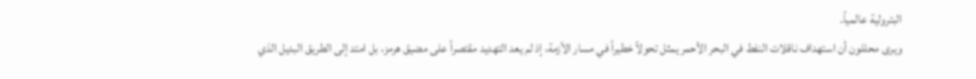البترولية عالمياً.
ويرى محللون أن استهداف ناقلات النفط في البحر الأحمر يمثل تحولاً خطيراً في مسار الأزمة، إذ لم يعد التهديد مقتصراً على مضيق هرمز، بل امتد إلى الطريق البديل الذي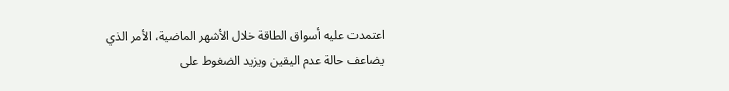اعتمدت عليه أسواق الطاقة خلال الأشهر الماضية، الأمر الذي يضاعف حالة عدم اليقين ويزيد الضغوط على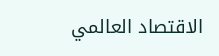الاقتصاد العالمي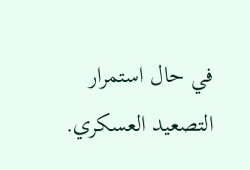في حال استمرار التصعيد العسكري.